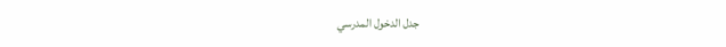جدل الدخول المدرسي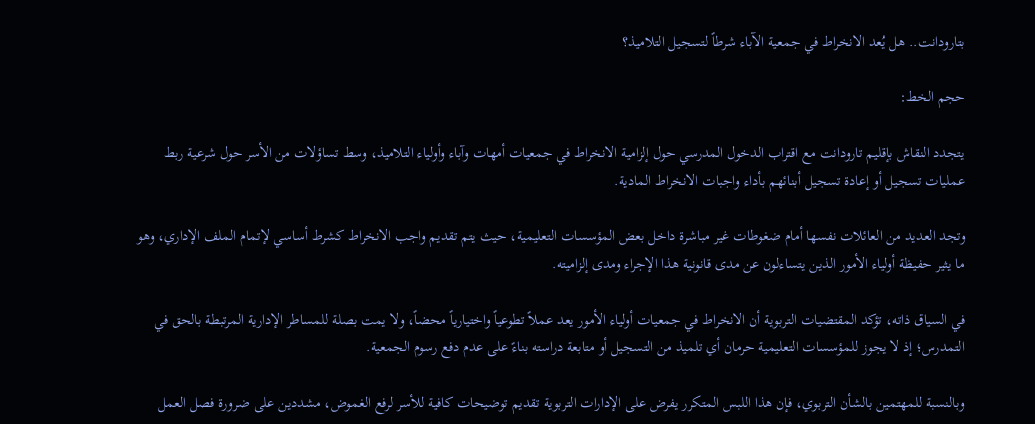بتارودانت.. هل يُعد الانخراط في جمعية الآباء شرطاً لتسجيل التلاميذ؟

حجم الخط:

يتجدد النقاش بإقليم تارودانت مع اقتراب الدخول المدرسي حول إلزامية الانخراط في جمعيات أمهات وآباء وأولياء التلاميذ، وسط تساؤلات من الأسر حول شرعية ربط عمليات تسجيل أو إعادة تسجيل أبنائهم بأداء واجبات الانخراط المادية.

وتجد العديد من العائلات نفسها أمام ضغوطات غير مباشرة داخل بعض المؤسسات التعليمية، حيث يتم تقديم واجب الانخراط كشرط أساسي لإتمام الملف الإداري، وهو ما يثير حفيظة أولياء الأمور الذين يتساءلون عن مدى قانونية هذا الإجراء ومدى إلزاميته.

في السياق ذاته، تؤكد المقتضيات التربوية أن الانخراط في جمعيات أولياء الأمور يعد عملاً تطوعياً واختيارياً محضاً، ولا يمت بصلة للمساطر الإدارية المرتبطة بالحق في التمدرس؛ إذ لا يجوز للمؤسسات التعليمية حرمان أي تلميذ من التسجيل أو متابعة دراسته بناءً على عدم دفع رسوم الجمعية.

وبالنسبة للمهتمين بالشأن التربوي، فإن هذا اللبس المتكرر يفرض على الإدارات التربوية تقديم توضيحات كافية للأسر لرفع الغموض، مشددين على ضرورة فصل العمل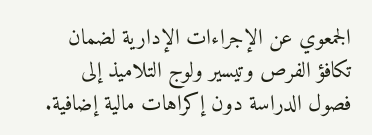الجمعوي عن الإجراءات الإدارية لضمان تكافؤ الفرص وتيسير ولوج التلاميذ إلى فصول الدراسة دون إكراهات مالية إضافية.